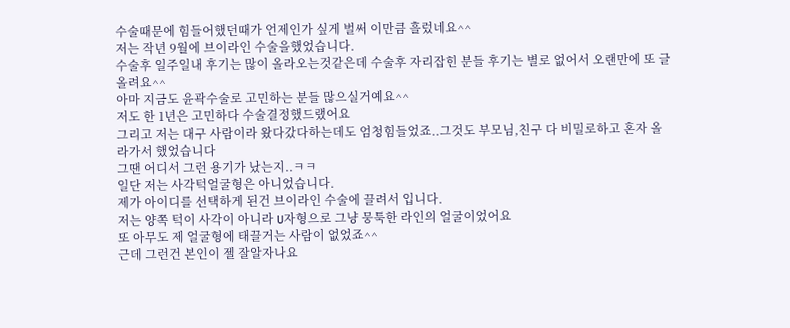수술때문에 힘들어했던때가 언제인가 싶게 벌써 이만큼 흘렀네요^^
저는 작년 9월에 브이라인 수술을했었습니다.
수술후 일주일내 후기는 많이 올라오는것같은데 수술후 자리잡힌 분들 후기는 별로 없어서 오랜만에 또 글 올려요^^
아마 지금도 윤곽수술로 고민하는 분들 많으실거예요^^
저도 한 1년은 고민하다 수술결정했드랬어요
그리고 저는 대구 사람이라 왔다갔다하는데도 엄청힘들었죠..그것도 부모님,친구 다 비밀로하고 혼자 올라가서 했었습니다
그땐 어디서 그런 용기가 났는지..ㅋㅋ
일단 저는 사각턱얼굴형은 아니었습니다.
제가 아이디를 선택하게 된건 브이라인 수술에 끌려서 입니다.
저는 양쪽 턱이 사각이 아니라 U자형으로 그냥 뭉툭한 라인의 얼굴이었어요
또 아무도 제 얼굴형에 태끌거는 사람이 없었죠^^
근데 그런건 본인이 젤 잘알자나요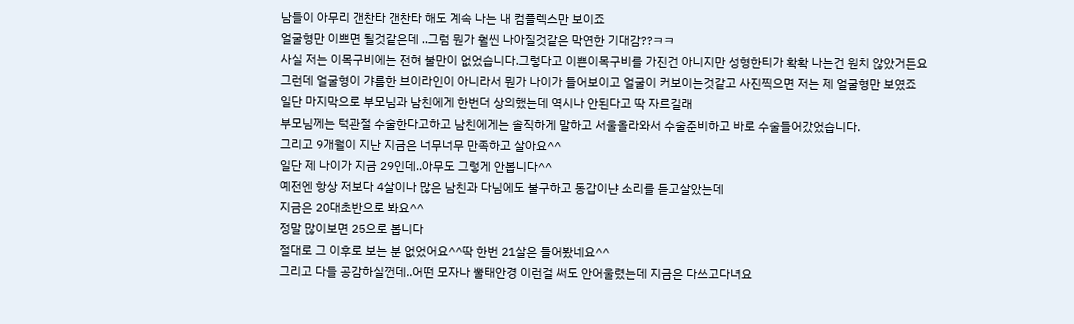남들이 아무리 갠찬타 갠찬타 해도 계속 나는 내 컴플렉스만 보이죠
얼굴형만 이쁘면 될것같은데 ..그럼 뭔가 훨씬 나아질것같은 막연한 기대감??ㅋㅋ
사실 저는 이목구비에는 전혀 불만이 없었습니다.그렇다고 이쁜이목구비를 가진건 아니지만 성형한티가 확확 나는건 원치 않았거든요
그런데 얼굴형이 갸름한 브이라인이 아니라서 뭔가 나이가 들어보이고 얼굴이 커보이는것같고 사진찍으면 저는 제 얼굴형만 보였죠
일단 마지막으로 부모님과 남친에게 한번더 상의했는데 역시나 안된다고 딱 자르길래
부모님께는 턱관절 수술한다고하고 남친에게는 솔직하게 말하고 서울올라와서 수술준비하고 바로 수술들어갔었습니다.
그리고 9개월이 지난 지금은 너무너무 만족하고 살아요^^
일단 제 나이가 지금 29인데..아무도 그렇게 안봅니다^^
예전엔 항상 저보다 4살이나 많은 남친과 다님에도 불구하고 동갑이냔 소리를 듣고살았는데
지금은 20대초반으로 봐요^^
정말 많이보면 25으로 봅니다
절대로 그 이후로 보는 분 없었어요^^딱 한번 21살은 들어봤네요^^
그리고 다들 공감하실껀데..어떤 모자나 뿔태안경 이런걸 써도 안어울렸는데 지금은 다쓰고다녀요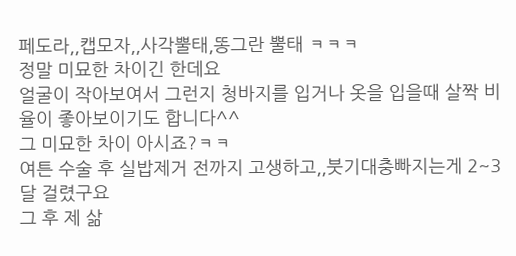페도라,,캡모자,,사각뿔태,똥그란 뿔태 ㅋㅋㅋ
정말 미묘한 차이긴 한데요
얼굴이 작아보여서 그런지 청바지를 입거나 옷을 입을때 살짝 비율이 좋아보이기도 합니다^^
그 미묘한 차이 아시죠?ㅋㅋ
여튼 수술 후 실밥제거 전까지 고생하고,,붓기대충빠지는게 2~3달 걸렸구요
그 후 제 삶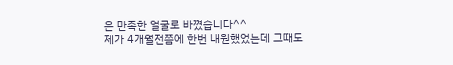은 만족한 얼굴로 바꼈습니다^^
제가 4개월전쯤에 한번 내원했었는데 그때도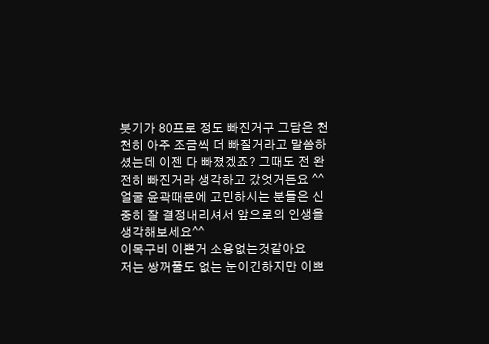붓기가 80프로 정도 빠진거구 그담은 천천히 아주 조금씩 더 빠질거라고 말씀하셨는데 이젠 다 빠졌겠죠? 그때도 전 완전히 빠진거라 생각하고 갔엇거든요 ^^
얼굴 윤곽때문에 고민하시는 분들은 신중히 잘 결정내리셔서 앞으로의 인생을 생각해보세요^^
이목구비 이쁜거 소용없는것같아요
저는 쌍꺼풀도 없는 눈이긴하지만 이쁘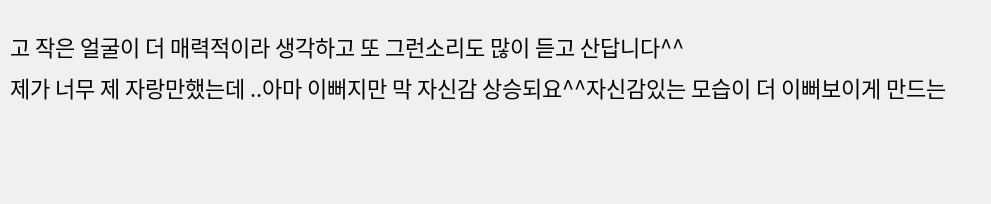고 작은 얼굴이 더 매력적이라 생각하고 또 그런소리도 많이 듣고 산답니다^^
제가 너무 제 자랑만했는데 ..아마 이뻐지만 막 자신감 상승되요^^자신감있는 모습이 더 이뻐보이게 만드는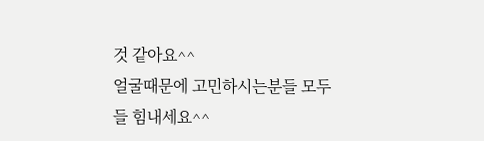것 같아요^^
얼굴때문에 고민하시는분들 모두들 힘내세요^^